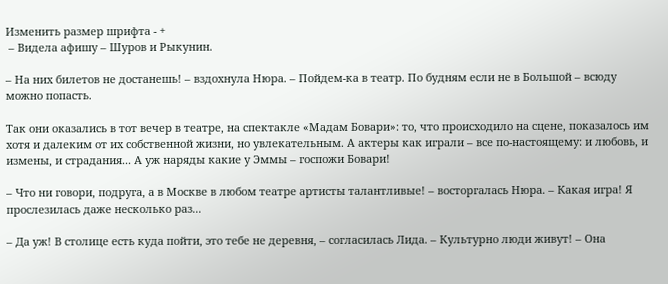Изменить размер шрифта - +
 – Видела афишу – Шуров и Рыкунин.

– На них билетов не достанешь! – вздохнула Нюра. – Пойдем-ка в театр. По будням если не в Большой – всюду можно попасть.

Так они оказались в тот вечер в театре, на спектакле «Мадам Бовари»: то, что происходило на сцене, показалось им хотя и далеким от их собственной жизни, но увлекательным. А актеры как играли – все по-настоящему: и любовь, и измены, и страдания... А уж наряды какие у Эммы – госпожи Бовари!

– Что ни говори, подруга, а в Москве в любом театре артисты талантливые! – восторгалась Нюра. – Какая игра! Я прослезилась даже несколько раз...

– Да уж! В столице есть куда пойти, это тебе не деревня, – согласилась Лида. – Культурно люди живут! – Она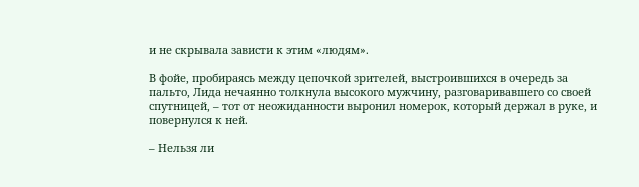и не скрывала зависти к этим «людям».

В фойе, пробираясь между цепочкой зрителей, выстроившихся в очередь за пальто, Лида нечаянно толкнула высокого мужчину, разговаривавшего со своей спутницей, – тот от неожиданности выронил номерок, который держал в руке, и повернулся к ней.

– Нельзя ли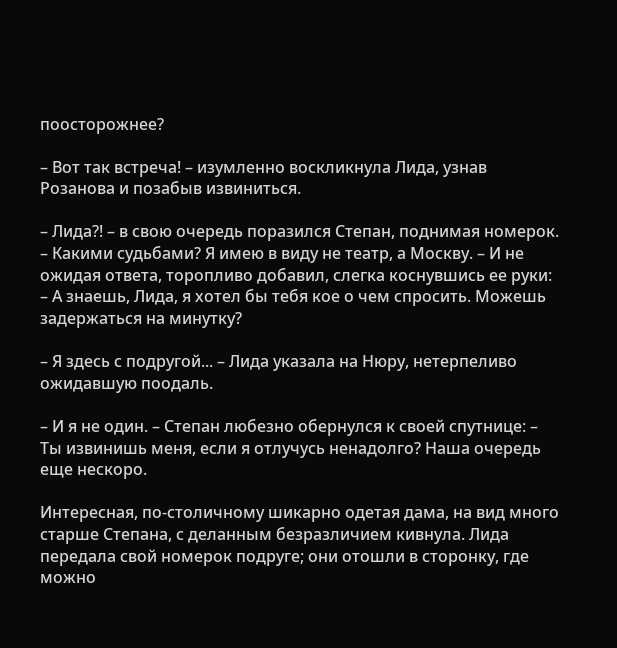поосторожнее?

– Вот так встреча! – изумленно воскликнула Лида, узнав Розанова и позабыв извиниться.

– Лида?! – в свою очередь поразился Степан, поднимая номерок. – Какими судьбами? Я имею в виду не театр, а Москву. – И не ожидая ответа, торопливо добавил, слегка коснувшись ее руки: – А знаешь, Лида, я хотел бы тебя кое о чем спросить. Можешь задержаться на минутку?

– Я здесь с подругой... – Лида указала на Нюру, нетерпеливо ожидавшую поодаль.

– И я не один. – Степан любезно обернулся к своей спутнице: – Ты извинишь меня, если я отлучусь ненадолго? Наша очередь еще нескоро.

Интересная, по-столичному шикарно одетая дама, на вид много старше Степана, с деланным безразличием кивнула. Лида передала свой номерок подруге; они отошли в сторонку, где можно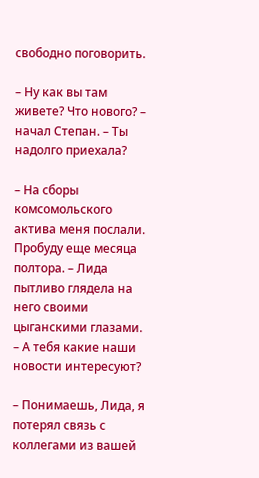свободно поговорить.

– Ну как вы там живете? Что нового? – начал Степан. – Ты надолго приехала?

– На сборы комсомольского актива меня послали. Пробуду еще месяца полтора. – Лида пытливо глядела на него своими цыганскими глазами. – А тебя какие наши новости интересуют?

– Понимаешь, Лида, я потерял связь с коллегами из вашей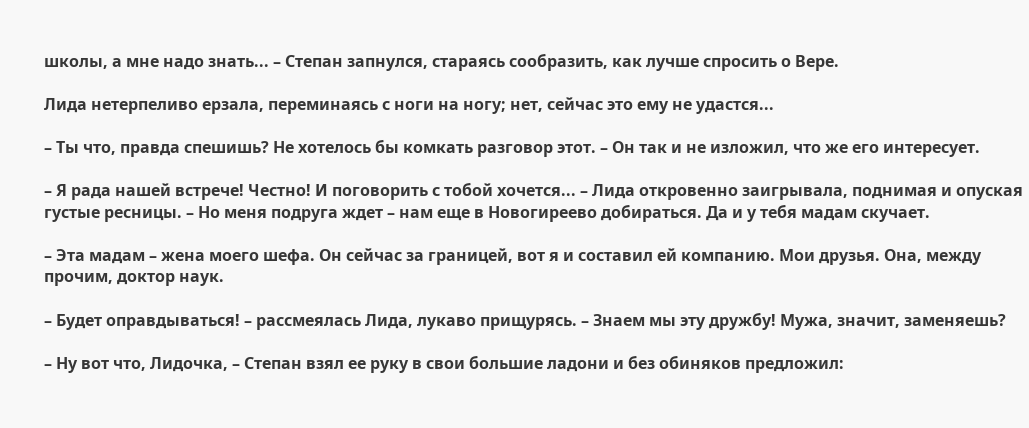школы, а мне надо знать... – Степан запнулся, стараясь сообразить, как лучше спросить о Вере.

Лида нетерпеливо ерзала, переминаясь с ноги на ногу; нет, сейчас это ему не удастся...

– Ты что, правда спешишь? Не хотелось бы комкать разговор этот. – Он так и не изложил, что же его интересует.

– Я рада нашей встрече! Честно! И поговорить с тобой хочется... – Лида откровенно заигрывала, поднимая и опуская густые ресницы. – Но меня подруга ждет – нам еще в Новогиреево добираться. Да и у тебя мадам скучает.

– Эта мадам – жена моего шефа. Он сейчас за границей, вот я и составил ей компанию. Мои друзья. Она, между прочим, доктор наук.

– Будет оправдываться! – рассмеялась Лида, лукаво прищурясь. – Знаем мы эту дружбу! Мужа, значит, заменяешь?

– Ну вот что, Лидочка, – Степан взял ее руку в свои большие ладони и без обиняков предложил: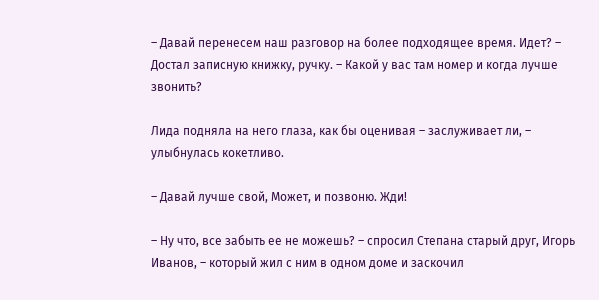– Давай перенесем наш разговор на более подходящее время. Идет? – Достал записную книжку, ручку. – Какой у вас там номер и когда лучше звонить?

Лида подняла на него глаза, как бы оценивая – заслуживает ли, – улыбнулась кокетливо.

– Давай лучше свой, Может, и позвоню. Жди!

– Ну что, все забыть ее не можешь? – спросил Степана старый друг, Игорь Иванов, – который жил с ним в одном доме и заскочил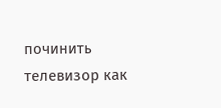починить телевизор как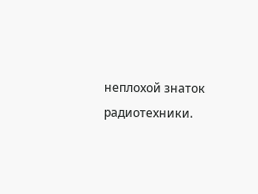неплохой знаток радиотехники.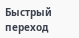Быстрый переход